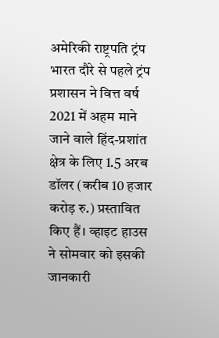अमेरिकी राष्ट्रपति ट्रंप भारत दौरे से पहले ट्रंप प्रशासन ने वित्त वर्ष 2021 में अहम माने जाने वाले हिंद-प्रशांत क्षेत्र के लिए 1.5 अरब डॉलर (करीब 10 हजार करोड़ रु.) प्रस्तावित किए हैं। व्हाइट हाउस ने सोमवार को इसकी जानकारी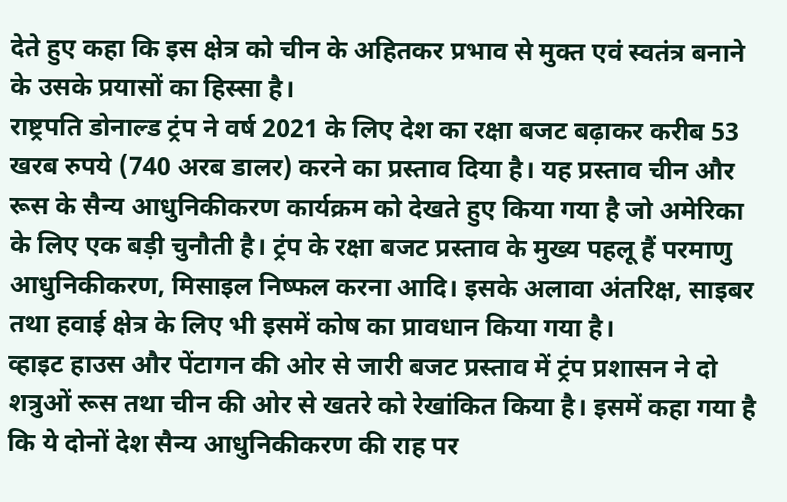देते हुए कहा कि इस क्षेत्र को चीन के अहितकर प्रभाव से मुक्त एवं स्वतंत्र बनाने के उसके प्रयासों का हिस्सा है।
राष्ट्रपति डोनाल्ड ट्रंप ने वर्ष 2021 के लिए देश का रक्षा बजट बढ़ाकर करीब 53 खरब रुपये (740 अरब डालर) करने का प्रस्ताव दिया है। यह प्रस्ताव चीन और रूस के सैन्य आधुनिकीकरण कार्यक्रम को देखते हुए किया गया है जो अमेरिका के लिए एक बड़ी चुनौती है। ट्रंप के रक्षा बजट प्रस्ताव के मुख्य पहलू हैं परमाणु आधुनिकीकरण, मिसाइल निष्फल करना आदि। इसके अलावा अंतरिक्ष, साइबर तथा हवाई क्षेत्र के लिए भी इसमें कोष का प्रावधान किया गया है।
व्हाइट हाउस और पेंटागन की ओर से जारी बजट प्रस्ताव में ट्रंप प्रशासन ने दो शत्रुओं रूस तथा चीन की ओर से खतरे को रेखांकित किया है। इसमें कहा गया है कि ये दोनों देश सैन्य आधुनिकीकरण की राह पर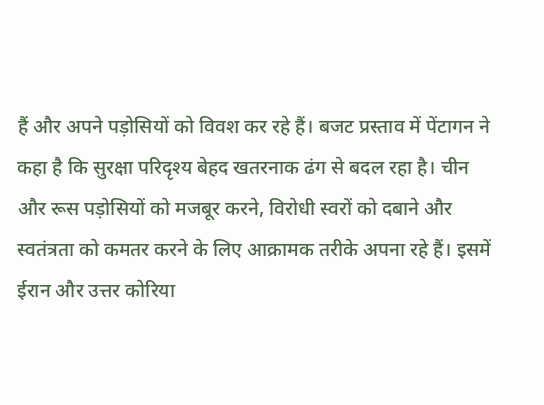हैं और अपने पड़ोसियों को विवश कर रहे हैं। बजट प्रस्ताव में पेंटागन ने कहा है कि सुरक्षा परिदृश्य बेहद खतरनाक ढंग से बदल रहा है। चीन और रूस पड़ोसियों को मजबूर करने, विरोधी स्वरों को दबाने और स्वतंत्रता को कमतर करने के लिए आक्रामक तरीके अपना रहे हैं। इसमें ईरान और उत्तर कोरिया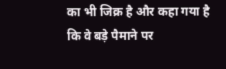का भी जिक्र है और कहा गया है कि वे बड़े पैमाने पर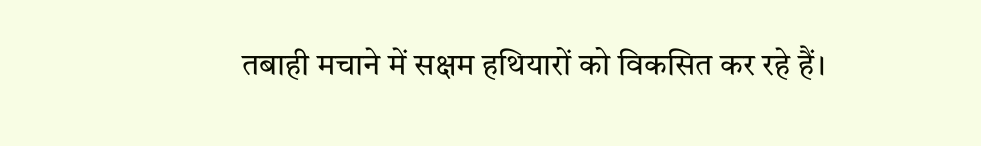तबाही मचाने में सक्षम हथियारों को विकसित कर रहे हैं।